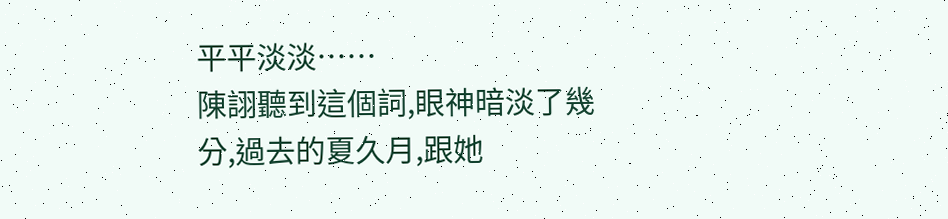平平淡淡……
陳詡聽到這個詞,眼神暗淡了幾分,過去的夏久月,跟她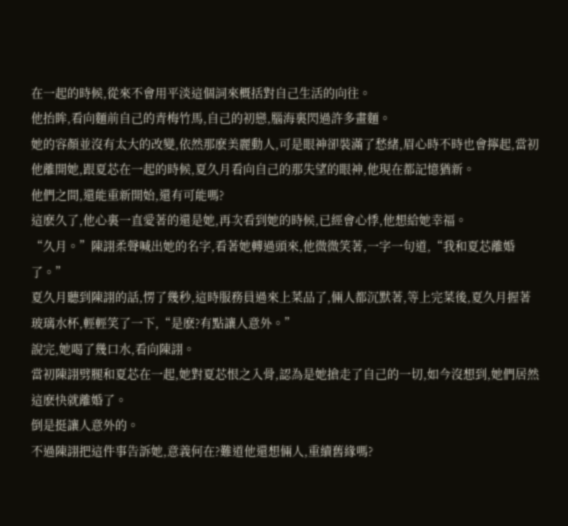在一起的時候,從來不會用平淡這個詞來概括對自己生活的向往。
他抬眸,看向麵前自己的青梅竹馬,自己的初戀,腦海裏閃過許多畫麵。
她的容顏並沒有太大的改變,依然那麽美麗動人,可是眼神卻裝滿了愁緒,眉心時不時也會擰起,當初他離開她,跟夏芯在一起的時候,夏久月看向自己的那失望的眼神,他現在都記憶猶新。
他們之間,還能重新開始,還有可能嗎?
這麽久了,他心裏一直愛著的還是她,再次看到她的時候,已經會心悸,他想給她幸福。
“久月。”陳詡柔聲喊出她的名字,看著她轉過頭來,他微微笑著,一字一句道,“我和夏芯離婚了。”
夏久月聽到陳詡的話,愣了幾秒,這時服務員過來上菜品了,倆人都沉默著,等上完菜後,夏久月握著玻璃水杯,輕輕笑了一下,“是麽?有點讓人意外。”
說完,她喝了幾口水,看向陳詡。
當初陳詡劈腿和夏芯在一起,她對夏芯恨之入骨,認為是她搶走了自己的一切,如今沒想到,她們居然這麽快就離婚了。
倒是挺讓人意外的。
不過陳詡把這件事告訴她,意義何在?難道他還想倆人,重續舊緣嗎?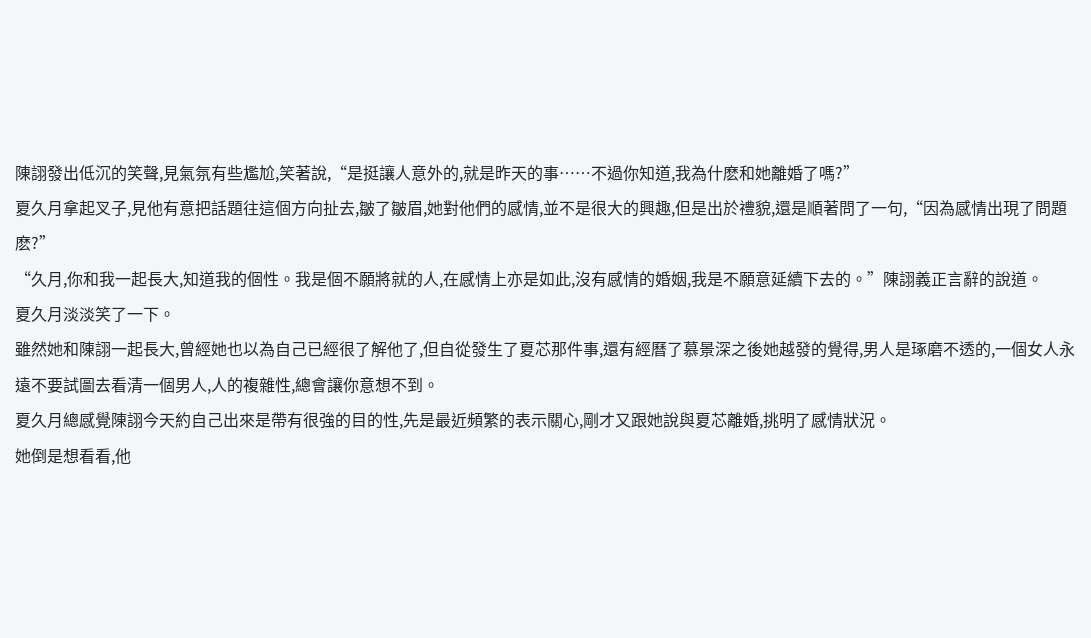陳詡發出低沉的笑聲,見氣氛有些尷尬,笑著說,“是挺讓人意外的,就是昨天的事……不過你知道,我為什麽和她離婚了嗎?”
夏久月拿起叉子,見他有意把話題往這個方向扯去,皺了皺眉,她對他們的感情,並不是很大的興趣,但是出於禮貌,還是順著問了一句,“因為感情出現了問題麽?”
“久月,你和我一起長大,知道我的個性。我是個不願將就的人,在感情上亦是如此,沒有感情的婚姻,我是不願意延續下去的。”陳詡義正言辭的說道。
夏久月淡淡笑了一下。
雖然她和陳詡一起長大,曾經她也以為自己已經很了解他了,但自從發生了夏芯那件事,還有經曆了慕景深之後她越發的覺得,男人是琢磨不透的,一個女人永遠不要試圖去看清一個男人,人的複雜性,總會讓你意想不到。
夏久月總感覺陳詡今天約自己出來是帶有很強的目的性,先是最近頻繁的表示關心,剛才又跟她說與夏芯離婚,挑明了感情狀況。
她倒是想看看,他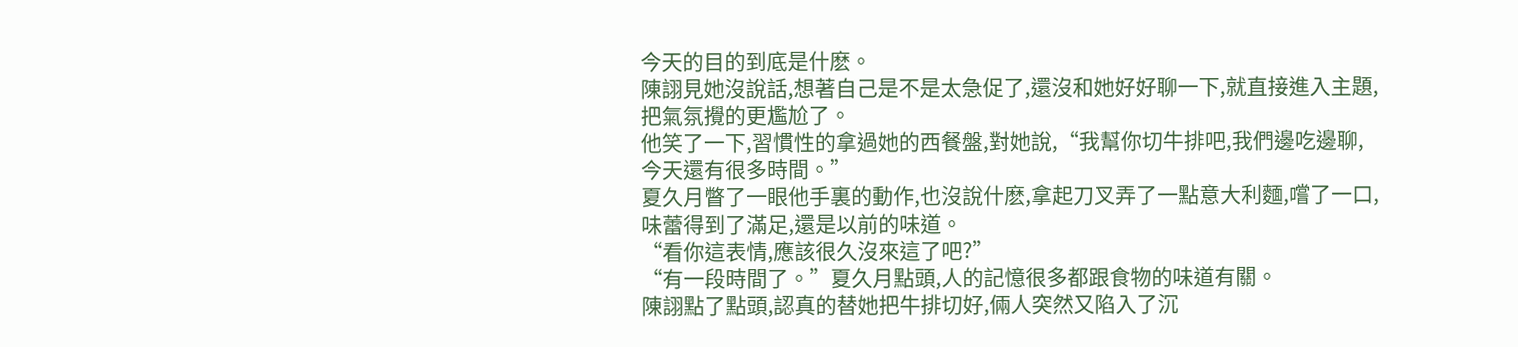今天的目的到底是什麽。
陳詡見她沒說話,想著自己是不是太急促了,還沒和她好好聊一下,就直接進入主題,把氣氛攪的更尷尬了。
他笑了一下,習慣性的拿過她的西餐盤,對她說,“我幫你切牛排吧,我們邊吃邊聊,今天還有很多時間。”
夏久月瞥了一眼他手裏的動作,也沒說什麽,拿起刀叉弄了一點意大利麵,嚐了一口,味蕾得到了滿足,還是以前的味道。
“看你這表情,應該很久沒來這了吧?”
“有一段時間了。”夏久月點頭,人的記憶很多都跟食物的味道有關。
陳詡點了點頭,認真的替她把牛排切好,倆人突然又陷入了沉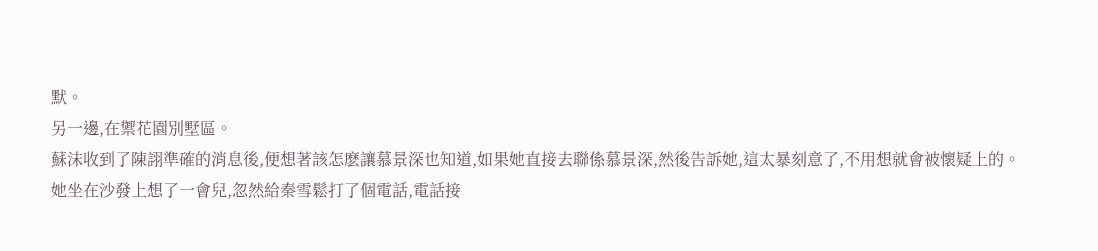默。
另一邊,在禦花園別墅區。
蘇沫收到了陳詡準確的消息後,便想著該怎麽讓慕景深也知道,如果她直接去聯係慕景深,然後告訴她,這太暴刻意了,不用想就會被懷疑上的。
她坐在沙發上想了一會兒,忽然給秦雪鬆打了個電話,電話接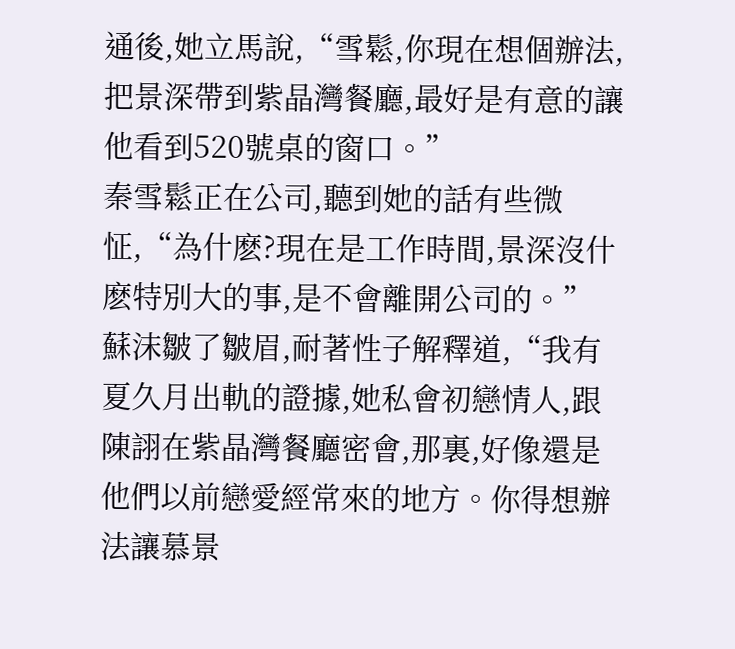通後,她立馬說,“雪鬆,你現在想個辦法,把景深帶到紫晶灣餐廳,最好是有意的讓他看到520號桌的窗口。”
秦雪鬆正在公司,聽到她的話有些微怔,“為什麽?現在是工作時間,景深沒什麽特別大的事,是不會離開公司的。”
蘇沫皺了皺眉,耐著性子解釋道,“我有夏久月出軌的證據,她私會初戀情人,跟陳詡在紫晶灣餐廳密會,那裏,好像還是他們以前戀愛經常來的地方。你得想辦法讓慕景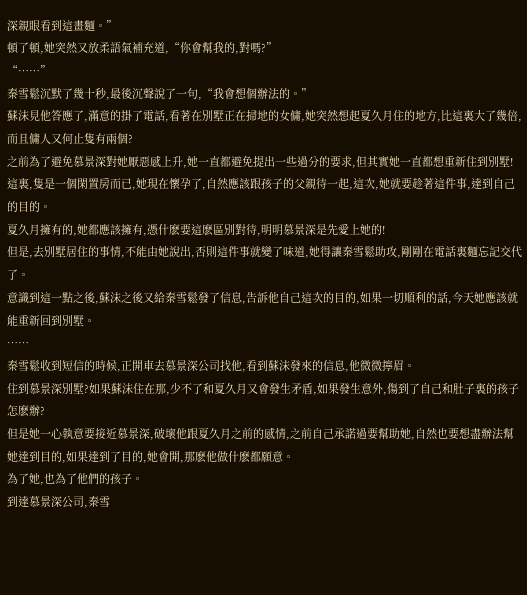深親眼看到這畫麵。”
頓了頓,她突然又放柔語氣補充道,“你會幫我的,對嗎?”
“……”
秦雪鬆沉默了幾十秒,最後沉聲說了一句,“我會想個辦法的。”
蘇沫見他答應了,滿意的掛了電話,看著在別墅正在掃地的女傭,她突然想起夏久月住的地方,比這裏大了幾倍,而且傭人又何止隻有兩個?
之前為了避免慕景深對她厭惡感上升,她一直都避免提出一些過分的要求,但其實她一直都想重新住到別墅!
這裏,隻是一個閑置房而已,她現在懷孕了,自然應該跟孩子的父親待一起,這次,她就要趁著這件事,達到自己的目的。
夏久月擁有的,她都應該擁有,憑什麽要這麽區別對待,明明慕景深是先愛上她的!
但是,去別墅居住的事情,不能由她說出,否則這件事就變了味道,她得讓秦雪鬆助攻,剛剛在電話裏麵忘記交代了。
意識到這一點之後,蘇沫之後又給秦雪鬆發了信息,告訴他自己這次的目的,如果一切順利的話,今天她應該就能重新回到別墅。
……
秦雪鬆收到短信的時候,正開車去慕景深公司找他,看到蘇沫發來的信息,他微微擰眉。
住到慕景深別墅?如果蘇沫住在那,少不了和夏久月又會發生矛盾,如果發生意外,傷到了自己和肚子裏的孩子怎麽辦?
但是她一心執意要接近慕景深,破壞他跟夏久月之前的感情,之前自己承諾過要幫助她,自然也要想盡辦法幫她達到目的,如果達到了目的,她會開,那麽他做什麽都願意。
為了她,也為了他們的孩子。
到達慕景深公司,秦雪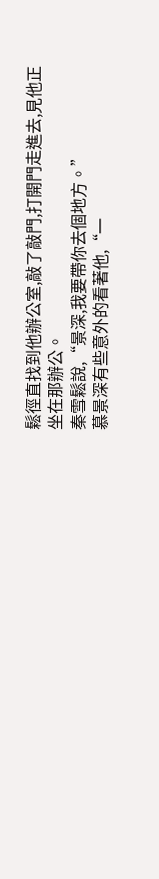鬆徑直找到他辦公室,敲了敲門,打開門走進去,見他正坐在那辦公。
秦雪鬆說,“景深,我要帶你去個地方。”
慕景深有些意外的看著他,“一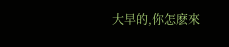大早的,你怎麽來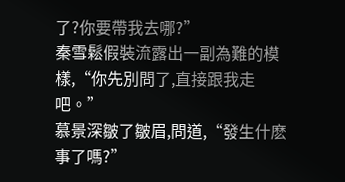了?你要帶我去哪?”
秦雪鬆假裝流露出一副為難的模樣,“你先別問了,直接跟我走吧。”
慕景深皺了皺眉,問道,“發生什麽事了嗎?”